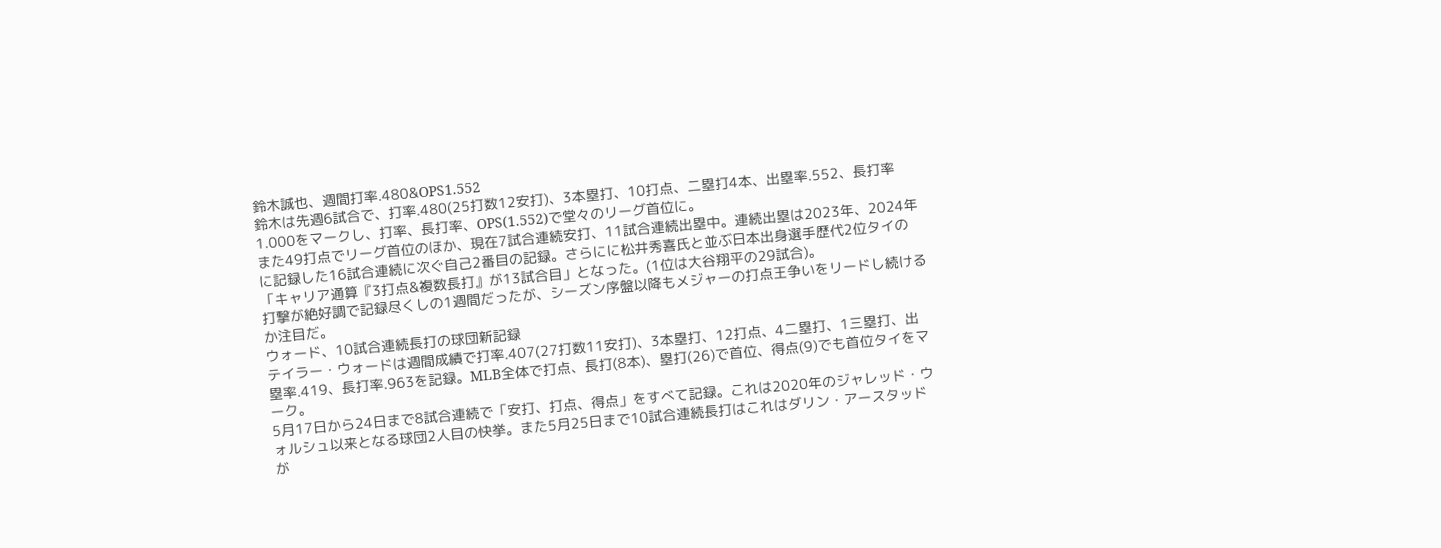鈴木誠也、週間打率.480&OPS1.552
鈴木は先週6試合で、打率.480(25打数12安打)、3本塁打、10打点、二塁打4本、出塁率.552、長打率1.000をマークし、打率、長打率、OPS(1.552)で堂々のリーグ首位に。
また49打点でリーグ首位のほか、現在7試合連続安打、11試合連続出塁中。連続出塁は2023年、2024年に記録した16試合連続に次ぐ自己2番目の記録。さらにに松井秀喜氏と並ぶ日本出身選手歴代2位タイの「キャリア通算『3打点&複数長打』が13試合目」となった。(1位は大谷翔平の29試合)。
打撃が絶好調で記録尽くしの1週間だったが、シーズン序盤以降もメジャーの打点王争いをリードし続けるか注目だ。
ウォード、10試合連続長打の球団新記録
テイラー・ウォードは週間成績で打率.407(27打数11安打)、3本塁打、12打点、4二塁打、1三塁打、出塁率.419、長打率.963を記録。MLB全体で打点、長打(8本)、塁打(26)で首位、得点(9)でも首位タイをマーク。
5月17日から24日まで8試合連続で「安打、打点、得点」をすべて記録。これは2020年のジャレッド・ウォルシュ以来となる球団2人目の快挙。また5月25日まで10試合連続長打はこれはダリン・アースタッドが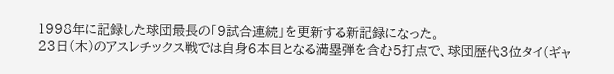1998年に記録した球団最長の「9試合連続」を更新する新記録になった。
23日(木)のアスレチックス戦では自身6本目となる満塁弾を含む5打点で、球団歴代3位タイ(ギャ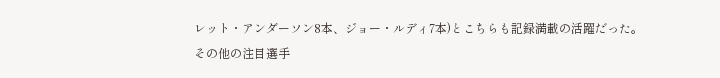レット・アンダーソン8本、ジョー・ルディ7本)とこちらも記録満載の活躍だった。
その他の注目選手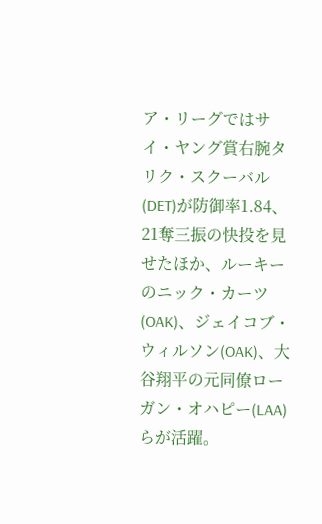ア・リーグではサイ・ヤング賞右腕タリク・スクーバル(DET)が防御率1.84、21奪三振の快投を見せたほか、ルーキーのニック・カーツ(OAK)、ジェイコブ・ウィルソン(OAK)、大谷翔平の元同僚ローガン・オハピー(LAA)らが活躍。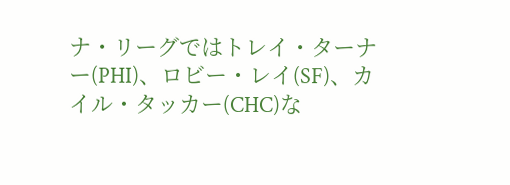ナ・リーグではトレイ・ターナー(PHI)、ロビー・レイ(SF)、カイル・タッカー(CHC)な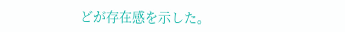どが存在感を示した。